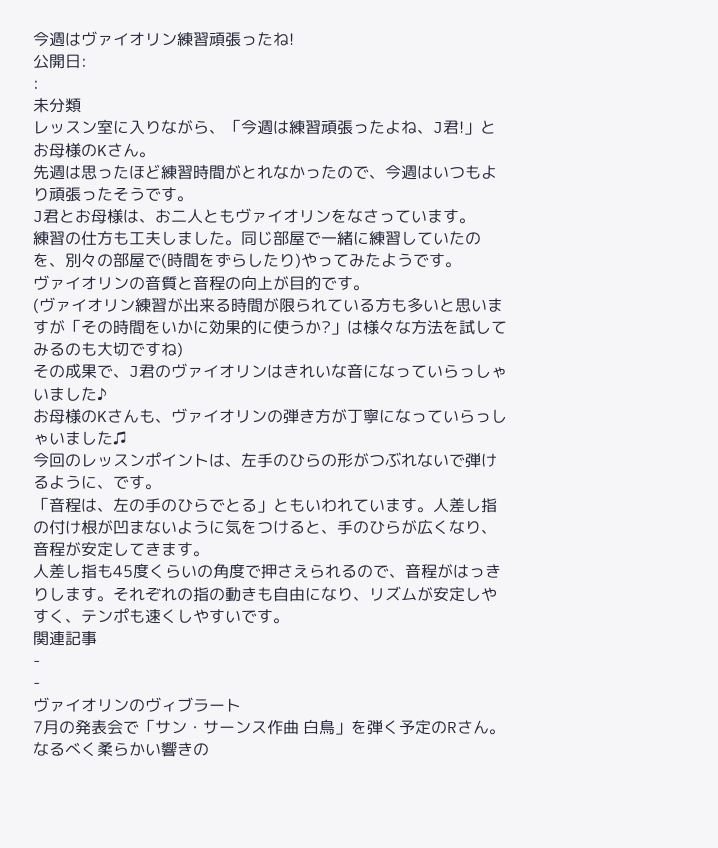今週はヴァイオリン練習頑張ったね!
公開日:
:
未分類
レッスン室に入りながら、「今週は練習頑張ったよね、J君!」とお母様のKさん。
先週は思ったほど練習時間がとれなかったので、今週はいつもより頑張ったそうです。
J君とお母様は、お二人ともヴァイオリンをなさっています。
練習の仕方も工夫しました。同じ部屋で一緒に練習していたのを、別々の部屋で(時間をずらしたり)やってみたようです。
ヴァイオリンの音質と音程の向上が目的です。
(ヴァイオリン練習が出来る時間が限られている方も多いと思いますが「その時間をいかに効果的に使うか?」は様々な方法を試してみるのも大切ですね)
その成果で、J君のヴァイオリンはきれいな音になっていらっしゃいました♪
お母様のKさんも、ヴァイオリンの弾き方が丁寧になっていらっしゃいました♫
今回のレッスンポイントは、左手のひらの形がつぶれないで弾けるように、です。
「音程は、左の手のひらでとる」ともいわれています。人差し指の付け根が凹まないように気をつけると、手のひらが広くなり、音程が安定してきます。
人差し指も45度くらいの角度で押さえられるので、音程がはっきりします。それぞれの指の動きも自由になり、リズムが安定しやすく、テンポも速くしやすいです。
関連記事
-
-
ヴァイオリンのヴィブラート
7月の発表会で「サン・サーンス作曲 白鳥」を弾く予定のRさん。なるべく柔らかい響きの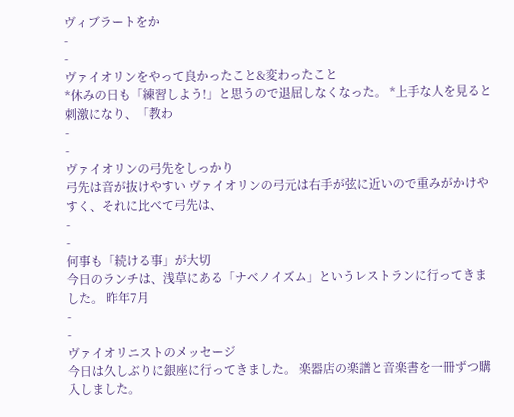ヴィブラートをか
-
-
ヴァイオリンをやって良かったこと&変わったこと
*休みの日も「練習しよう!」と思うので退屈しなくなった。 *上手な人を見ると刺激になり、「教わ
-
-
ヴァイオリンの弓先をしっかり
弓先は音が抜けやすい ヴァイオリンの弓元は右手が弦に近いので重みがかけやすく、それに比べて弓先は、
-
-
何事も「続ける事」が大切
今日のランチは、浅草にある「ナベノイズム」というレストランに行ってきました。 昨年7月
-
-
ヴァイオリニストのメッセージ
今日は久しぶりに銀座に行ってきました。 楽器店の楽譜と音楽書を一冊ずつ購入しました。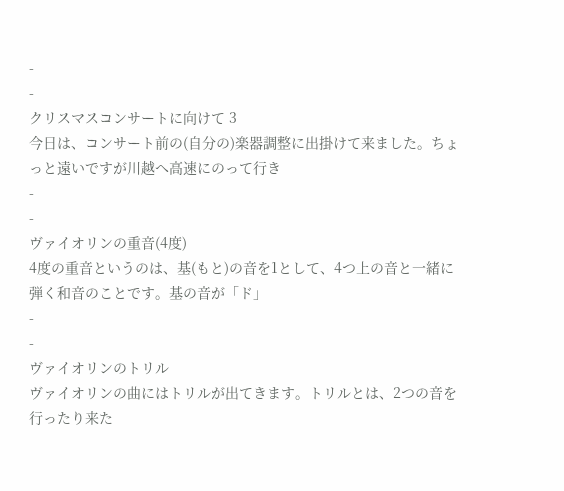-
-
クリスマスコンサートに向けて 3
今日は、コンサート前の(自分の)楽器調整に出掛けて来ました。ちょっと遠いですが川越へ高速にのって行き
-
-
ヴァイオリンの重音(4度)
4度の重音というのは、基(もと)の音を1として、4つ上の音と一緒に弾く和音のことです。基の音が「ド」
-
-
ヴァイオリンのトリル
ヴァイオリンの曲にはトリルが出てきます。トリルとは、2つの音を行ったり来た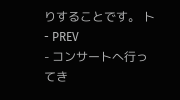りすることです。 ト
- PREV
- コンサートへ行ってき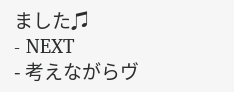ました♫
- NEXT
- 考えながらヴ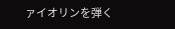ァイオリンを弾く